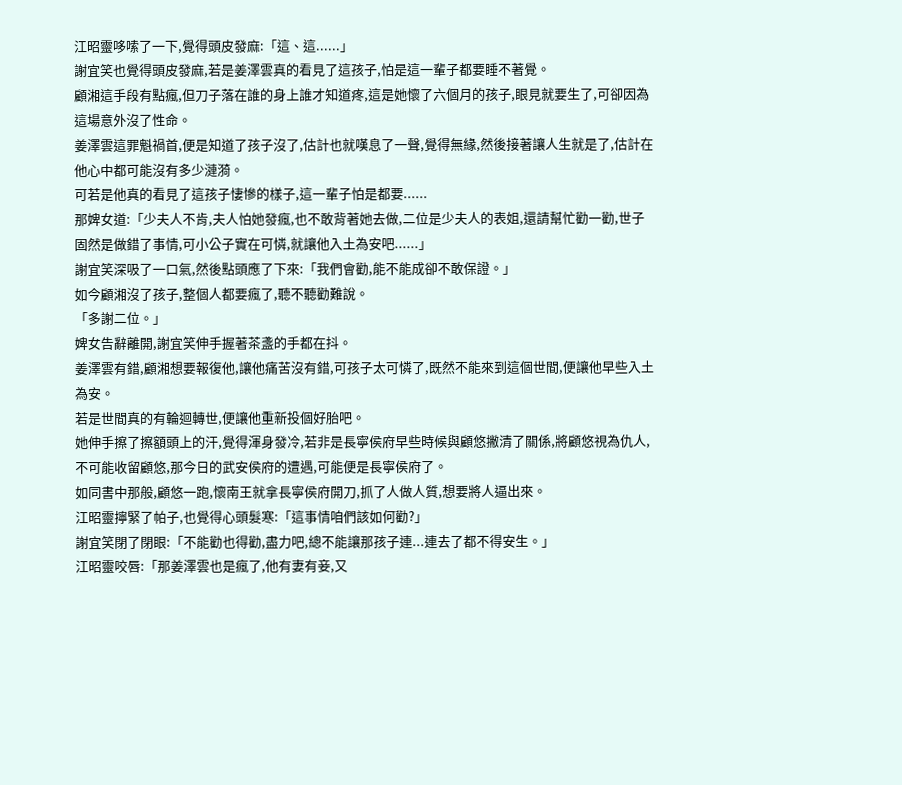江昭靈哆嗦了一下,覺得頭皮發麻:「這、這......」
謝宜笑也覺得頭皮發麻,若是姜澤雲真的看見了這孩子,怕是這一輩子都要睡不著覺。
顧湘這手段有點瘋,但刀子落在誰的身上誰才知道疼,這是她懷了六個月的孩子,眼見就要生了,可卻因為這場意外沒了性命。
姜澤雲這罪魁禍首,便是知道了孩子沒了,估計也就嘆息了一聲,覺得無緣,然後接著讓人生就是了,估計在他心中都可能沒有多少漣漪。
可若是他真的看見了這孩子悽慘的樣子,這一輩子怕是都要......
那婢女道:「少夫人不肯,夫人怕她發瘋,也不敢背著她去做,二位是少夫人的表姐,還請幫忙勸一勸,世子固然是做錯了事情,可小公子實在可憐,就讓他入土為安吧......」
謝宜笑深吸了一口氣,然後點頭應了下來:「我們會勸,能不能成卻不敢保證。」
如今顧湘沒了孩子,整個人都要瘋了,聽不聽勸難說。
「多謝二位。」
婢女告辭離開,謝宜笑伸手握著茶盞的手都在抖。
姜澤雲有錯,顧湘想要報復他,讓他痛苦沒有錯,可孩子太可憐了,既然不能來到這個世間,便讓他早些入土為安。
若是世間真的有輪迴轉世,便讓他重新投個好胎吧。
她伸手擦了擦額頭上的汗,覺得渾身發冷,若非是長寧侯府早些時候與顧悠撇清了關係,將顧悠視為仇人,不可能收留顧悠,那今日的武安侯府的遭遇,可能便是長寧侯府了。
如同書中那般,顧悠一跑,懷南王就拿長寧侯府開刀,抓了人做人質,想要將人逼出來。
江昭靈擰緊了帕子,也覺得心頭髮寒:「這事情咱們該如何勸?」
謝宜笑閉了閉眼:「不能勸也得勸,盡力吧,總不能讓那孩子連...連去了都不得安生。」
江昭靈咬唇:「那姜澤雲也是瘋了,他有妻有妾,又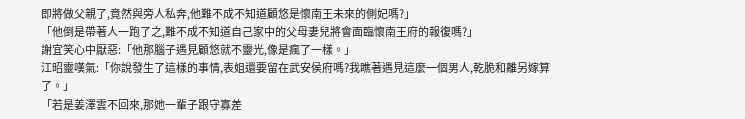即將做父親了,竟然與旁人私奔,他難不成不知道顧悠是懷南王未來的側妃嗎?」
「他倒是帶著人一跑了之,難不成不知道自己家中的父母妻兒將會面臨懷南王府的報復嗎?」
謝宜笑心中厭惡:「他那腦子遇見顧悠就不靈光,像是瘋了一樣。」
江昭靈嘆氣:「你說發生了這樣的事情,表姐還要留在武安侯府嗎?我瞧著遇見這麼一個男人,乾脆和離另嫁算了。」
「若是姜澤雲不回來,那她一輩子跟守寡差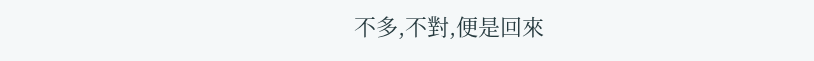不多,不對,便是回來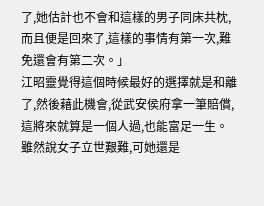了,她估計也不會和這樣的男子同床共枕,而且便是回來了,這樣的事情有第一次,難免還會有第二次。」
江昭靈覺得這個時候最好的選擇就是和離了,然後藉此機會,從武安侯府拿一筆賠償,這將來就算是一個人過,也能富足一生。
雖然說女子立世艱難,可她還是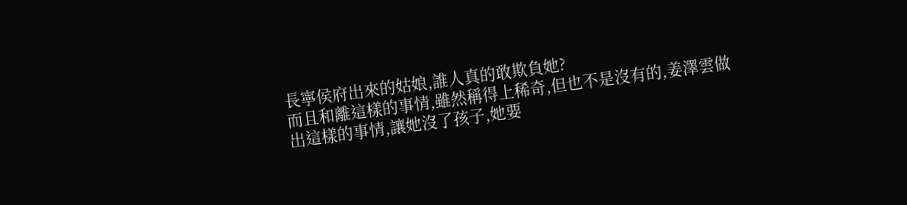長寧侯府出來的姑娘,誰人真的敢欺負她?
而且和離這樣的事情,雖然稱得上稀奇,但也不是沒有的,姜澤雲做出這樣的事情,讓她沒了孩子,她要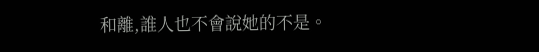和離,誰人也不會說她的不是。